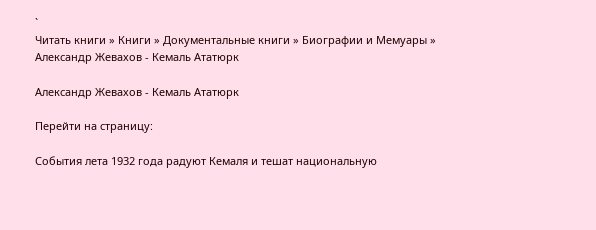`
Читать книги » Книги » Документальные книги » Биографии и Мемуары » Александр Жевахов - Кемаль Ататюрк

Александр Жевахов - Кемаль Ататюрк

Перейти на страницу:

События лета 1932 года радуют Кемаля и тешат национальную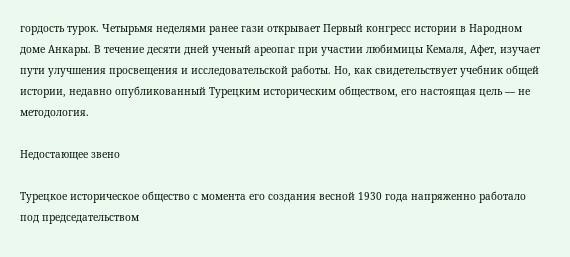гордость турок. Четырьмя неделями ранее гази открывает Первый конгресс истории в Народном доме Анкары. В течение десяти дней ученый ареопаг при участии любимицы Кемаля, Афет, изучает пути улучшения просвещения и исследовательской работы. Но, как свидетельствует учебник общей истории, недавно опубликованный Турецким историческим обществом, его настоящая цель — не методология.

Недостающее звено

Турецкое историческое общество с момента его создания весной 1930 года напряженно работало под председательством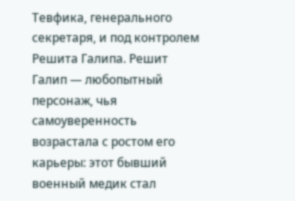Тевфика, генерального секретаря, и под контролем Решита Галипа. Решит Галип — любопытный персонаж, чья самоуверенность возрастала с ростом его карьеры: этот бывший военный медик стал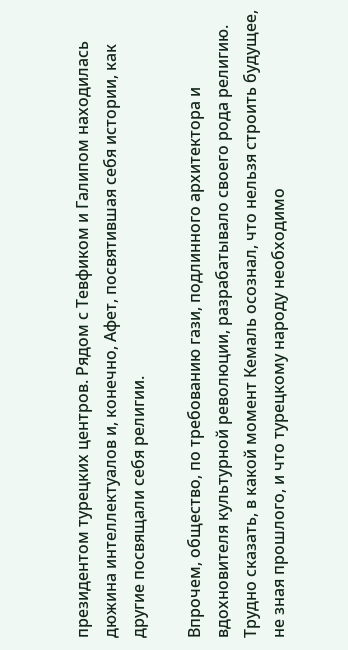президентом турецких центров. Рядом с Тевфиком и Галипом находилась дюжина интеллектуалов и, конечно, Афет, посвятившая себя истории, как другие посвящали себя религии.

Впрочем, общество, по требованию гази, подлинного архитектора и вдохновителя культурной революции, разрабатывало своего рода религию. Трудно сказать, в какой момент Кемаль осознал, что нельзя строить будущее, не зная прошлого, и что турецкому народу необходимо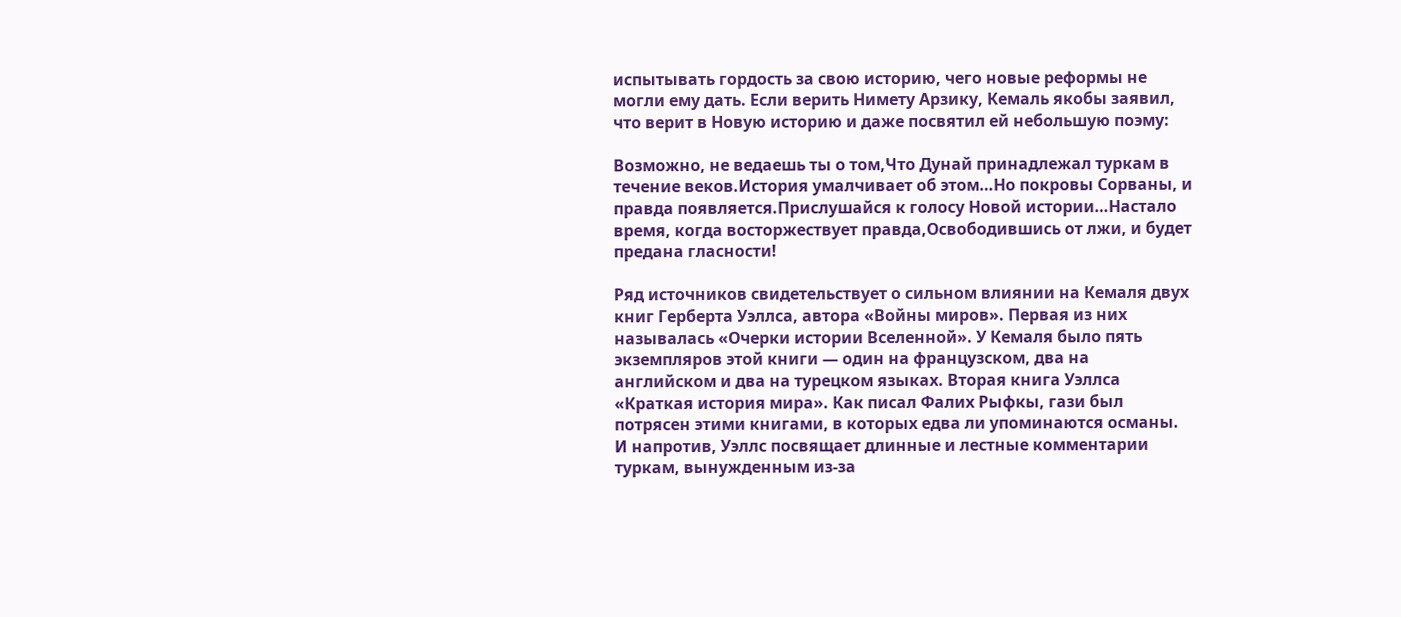испытывать гордость за свою историю, чего новые реформы не могли ему дать. Если верить Нимету Арзику, Кемаль якобы заявил, что верит в Новую историю и даже посвятил ей небольшую поэму:

Возможно, не ведаешь ты о том,Что Дунай принадлежал туркам в течение веков.История умалчивает об этом…Но покровы Сорваны, и правда появляется.Прислушайся к голосу Новой истории…Настало время, когда восторжествует правда,Освободившись от лжи, и будет предана гласности!

Ряд источников свидетельствует о сильном влиянии на Кемаля двух книг Герберта Уэллса, автора «Войны миров». Первая из них называлась «Очерки истории Вселенной». У Кемаля было пять экземпляров этой книги — один на французском, два на английском и два на турецком языках. Вторая книга Уэллса «Краткая история мира». Как писал Фалих Рыфкы, гази был потрясен этими книгами, в которых едва ли упоминаются османы. И напротив, Уэллс посвящает длинные и лестные комментарии туркам, вынужденным из-за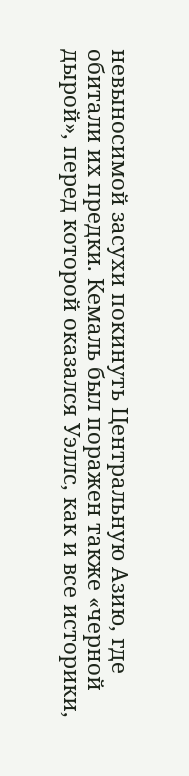невыносимой засухи покинуть Центральную Азию, где обитали их предки. Кемаль был поражен также «черной дырой», перед которой оказался Уэллс, как и все историки,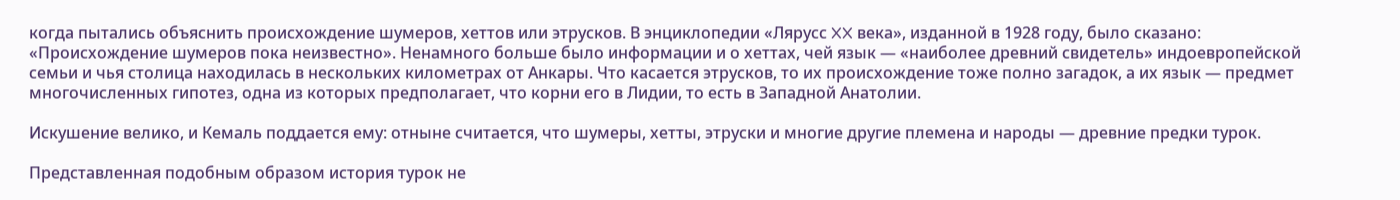когда пытались объяснить происхождение шумеров, хеттов или этрусков. В энциклопедии «Лярусс XX века», изданной в 1928 году, было сказано: «Происхождение шумеров пока неизвестно». Ненамного больше было информации и о хеттах, чей язык — «наиболее древний свидетель» индоевропейской семьи и чья столица находилась в нескольких километрах от Анкары. Что касается этрусков, то их происхождение тоже полно загадок, а их язык — предмет многочисленных гипотез, одна из которых предполагает, что корни его в Лидии, то есть в Западной Анатолии.

Искушение велико, и Кемаль поддается ему: отныне считается, что шумеры, хетты, этруски и многие другие племена и народы — древние предки турок.

Представленная подобным образом история турок не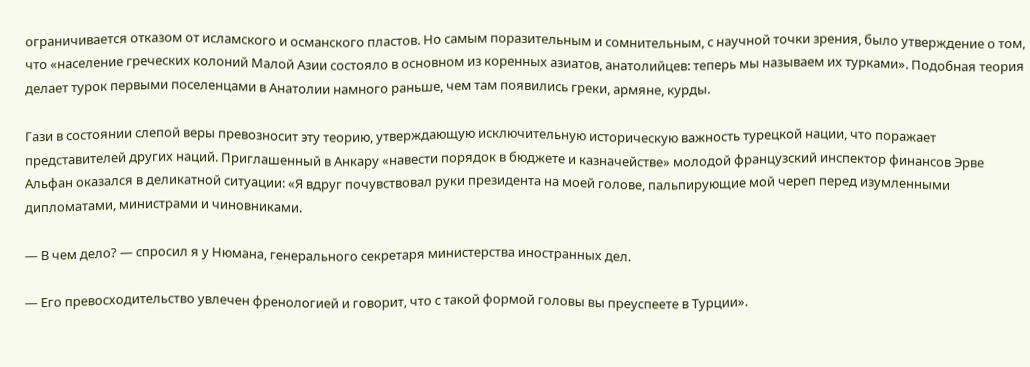ограничивается отказом от исламского и османского пластов. Но самым поразительным и сомнительным, с научной точки зрения, было утверждение о том, что «население греческих колоний Малой Азии состояло в основном из коренных азиатов, анатолийцев: теперь мы называем их турками». Подобная теория делает турок первыми поселенцами в Анатолии намного раньше, чем там появились греки, армяне, курды.

Гази в состоянии слепой веры превозносит эту теорию, утверждающую исключительную историческую важность турецкой нации, что поражает представителей других наций. Приглашенный в Анкару «навести порядок в бюджете и казначействе» молодой французский инспектор финансов Эрве Альфан оказался в деликатной ситуации: «Я вдруг почувствовал руки президента на моей голове, пальпирующие мой череп перед изумленными дипломатами, министрами и чиновниками.

— В чем дело? — спросил я у Нюмана, генерального секретаря министерства иностранных дел.

— Его превосходительство увлечен френологией и говорит, что с такой формой головы вы преуспеете в Турции».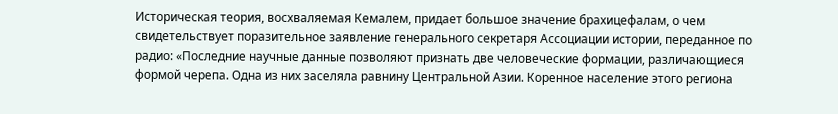Историческая теория, восхваляемая Кемалем, придает большое значение брахицефалам, о чем свидетельствует поразительное заявление генерального секретаря Ассоциации истории, переданное по радио: «Последние научные данные позволяют признать две человеческие формации, различающиеся формой черепа. Одна из них заселяла равнину Центральной Азии. Коренное население этого региона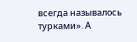всегда называлось турками». А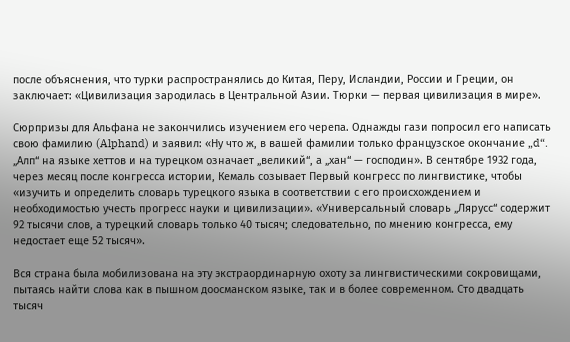после объяснения, что турки распространялись до Китая, Перу, Исландии, России и Греции, он заключает: «Цивилизация зародилась в Центральной Азии. Тюрки — первая цивилизация в мире».

Сюрпризы для Альфана не закончились изучением его черепа. Однажды гази попросил его написать свою фамилию (Alphand) и заявил: «Ну что ж, в вашей фамилии только французское окончание „d“. „Алп“ на языке хеттов и на турецком означает „великий“, а „хан“ — господин». В сентябре 1932 года, через месяц после конгресса истории, Кемаль созывает Первый конгресс по лингвистике, чтобы «изучить и определить словарь турецкого языка в соответствии с его происхождением и необходимостью учесть прогресс науки и цивилизации». «Универсальный словарь „Лярусс“ содержит 92 тысячи слов, а турецкий словарь только 40 тысяч; следовательно, по мнению конгресса, ему недостает еще 52 тысяч».

Вся страна была мобилизована на эту экстраординарную охоту за лингвистическими сокровищами, пытаясь найти слова как в пышном доосманском языке, так и в более современном. Сто двадцать тысяч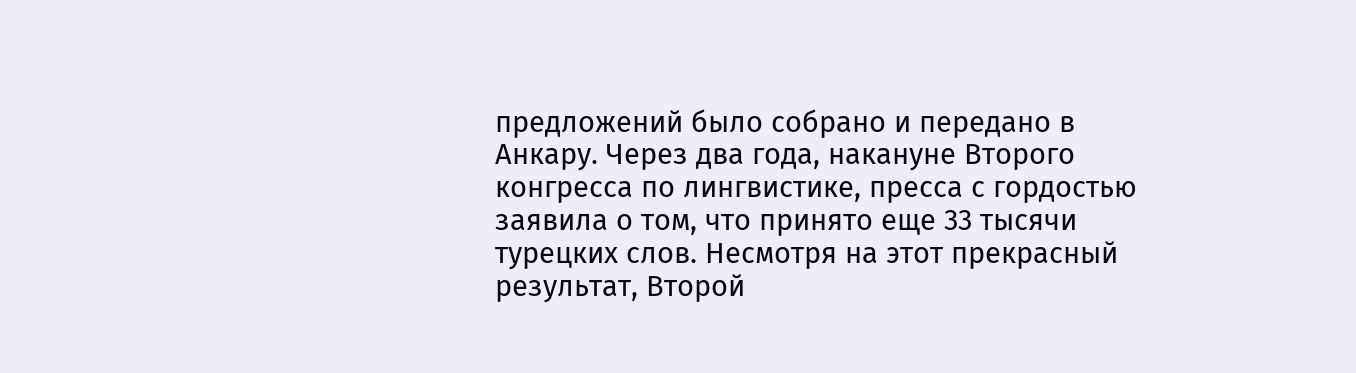предложений было собрано и передано в Анкару. Через два года, накануне Второго конгресса по лингвистике, пресса с гордостью заявила о том, что принято еще 33 тысячи турецких слов. Несмотря на этот прекрасный результат, Второй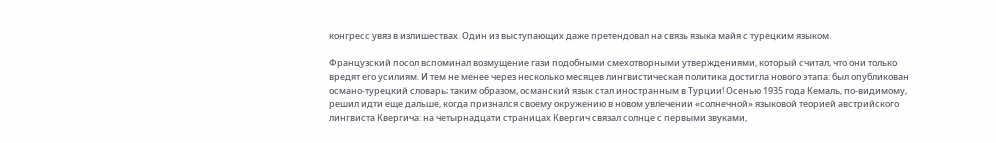конгресс увяз в излишествах. Один из выступающих даже претендовал на связь языка майя с турецким языком.

Французский посол вспоминал возмущение гази подобными смехотворными утверждениями, который считал, что они только вредят его усилиям. И тем не менее через несколько месяцев лингвистическая политика достигла нового этапа: был опубликован османо-турецкий словарь; таким образом, османский язык стал иностранным в Турции! Осенью 1935 года Кемаль, по-видимому, решил идти еще дальше, когда признался своему окружению в новом увлечении «солнечной» языковой теорией австрийского лингвиста Квергича: на четырнадцати страницах Квергич связал солнце с первыми звуками,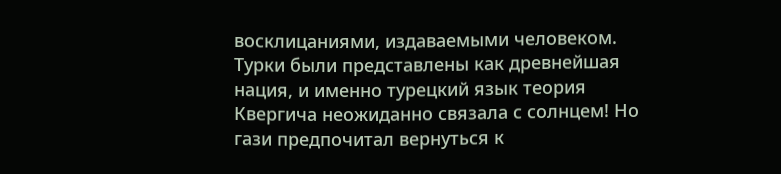восклицаниями, издаваемыми человеком. Турки были представлены как древнейшая нация, и именно турецкий язык теория Квергича неожиданно связала с солнцем! Но гази предпочитал вернуться к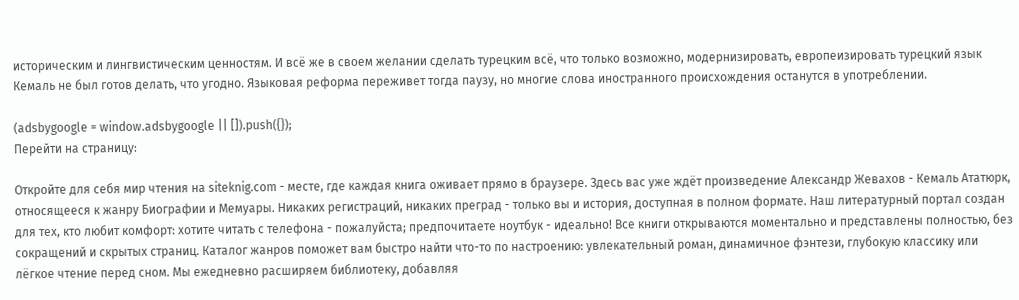историческим и лингвистическим ценностям. И всё же в своем желании сделать турецким всё, что только возможно, модернизировать, европеизировать турецкий язык Кемаль не был готов делать, что угодно. Языковая реформа переживет тогда паузу, но многие слова иностранного происхождения останутся в употреблении.

(adsbygoogle = window.adsbygoogle || []).push({});
Перейти на страницу:

Откройте для себя мир чтения на siteknig.com - месте, где каждая книга оживает прямо в браузере. Здесь вас уже ждёт произведение Александр Жевахов - Кемаль Ататюрк, относящееся к жанру Биографии и Мемуары. Никаких регистраций, никаких преград - только вы и история, доступная в полном формате. Наш литературный портал создан для тех, кто любит комфорт: хотите читать с телефона - пожалуйста; предпочитаете ноутбук - идеально! Все книги открываются моментально и представлены полностью, без сокращений и скрытых страниц. Каталог жанров поможет вам быстро найти что-то по настроению: увлекательный роман, динамичное фэнтези, глубокую классику или лёгкое чтение перед сном. Мы ежедневно расширяем библиотеку, добавляя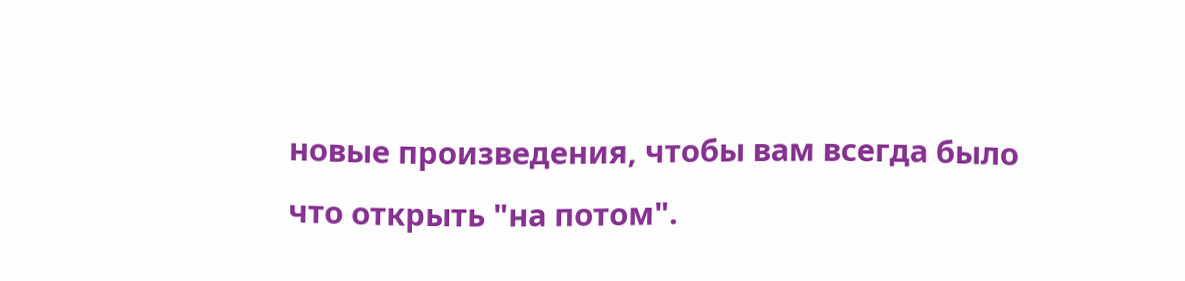новые произведения, чтобы вам всегда было что открыть "на потом".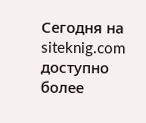Сегодня на siteknig.com доступно более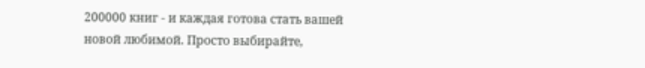200000 книг - и каждая готова стать вашей новой любимой. Просто выбирайте,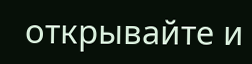открывайте и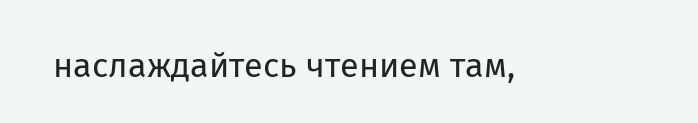наслаждайтесь чтением там,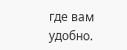где вам удобно.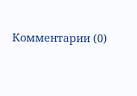Комментарии (0)